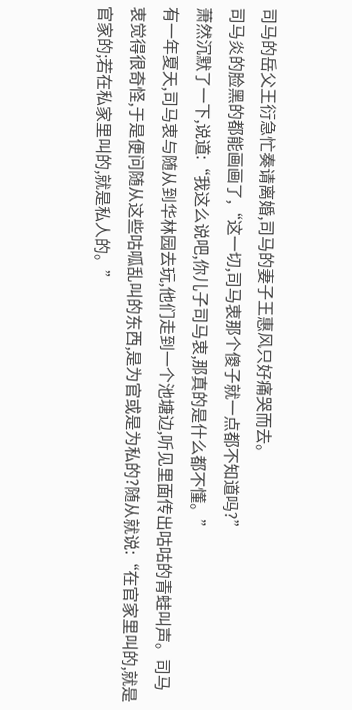司马的岳父王衍急忙奏请离婚,司马的妻子王惠风只好痛哭而去。
司马炎的脸黑的都能画画了,“这一切,司马衷那个傻子就一点都不知道吗?”
萧然沉默了一下,说道:“我这么说吧,你儿子司马衷,那真的是什么都不懂。”
有一年夏天,司马衷与随从到华林园去玩,他们走到一个池塘边,听见里面传出咕咕的青蛙叫声。司马衷觉得很奇怪,于是便问随从这些咕呱乱叫的东西,是为官或是为私的?随从就说:“在官家里叫的,就是官家的;若在私家里叫的,就是私人的。”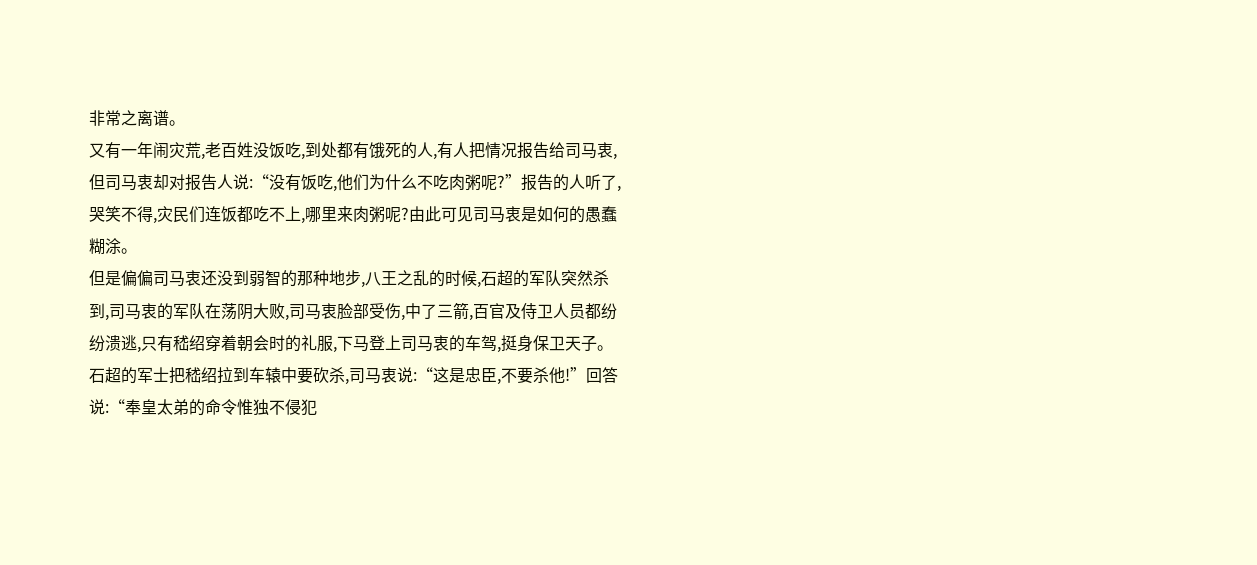非常之离谱。
又有一年闹灾荒,老百姓没饭吃,到处都有饿死的人,有人把情况报告给司马衷,但司马衷却对报告人说:“没有饭吃,他们为什么不吃肉粥呢?”报告的人听了,哭笑不得,灾民们连饭都吃不上,哪里来肉粥呢?由此可见司马衷是如何的愚蠢糊涂。
但是偏偏司马衷还没到弱智的那种地步,八王之乱的时候,石超的军队突然杀到,司马衷的军队在荡阴大败,司马衷脸部受伤,中了三箭,百官及侍卫人员都纷纷溃逃,只有嵇绍穿着朝会时的礼服,下马登上司马衷的车驾,挺身保卫天子。
石超的军士把嵇绍拉到车辕中要砍杀,司马衷说:“这是忠臣,不要杀他!”回答说:“奉皇太弟的命令惟独不侵犯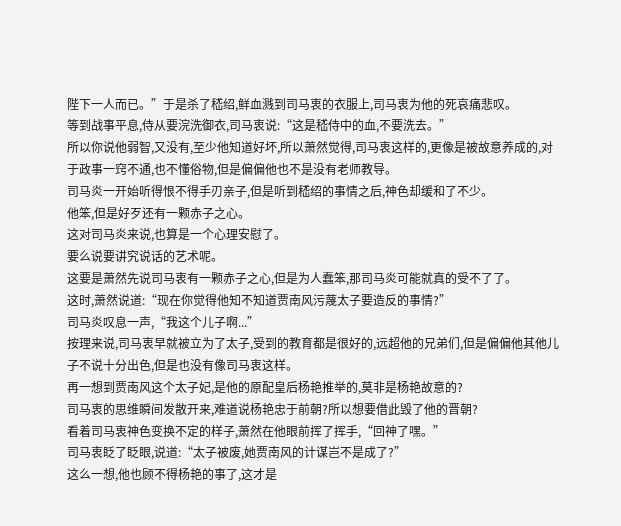陛下一人而已。”于是杀了嵇绍,鲜血溅到司马衷的衣服上,司马衷为他的死哀痛悲叹。
等到战事平息,侍从要浣洗御衣,司马衷说:“这是嵇侍中的血,不要洗去。”
所以你说他弱智,又没有,至少他知道好坏,所以萧然觉得,司马衷这样的,更像是被故意养成的,对于政事一窍不通,也不懂俗物,但是偏偏他也不是没有老师教导。
司马炎一开始听得恨不得手刃亲子,但是听到嵇绍的事情之后,神色却缓和了不少。
他笨,但是好歹还有一颗赤子之心。
这对司马炎来说,也算是一个心理安慰了。
要么说要讲究说话的艺术呢。
这要是萧然先说司马衷有一颗赤子之心,但是为人蠢笨,那司马炎可能就真的受不了了。
这时,萧然说道:“现在你觉得他知不知道贾南风污蔑太子要造反的事情?”
司马炎叹息一声,“我这个儿子啊...”
按理来说,司马衷早就被立为了太子,受到的教育都是很好的,远超他的兄弟们,但是偏偏他其他儿子不说十分出色,但是也没有像司马衷这样。
再一想到贾南风这个太子妃,是他的原配皇后杨艳推举的,莫非是杨艳故意的?
司马衷的思维瞬间发散开来,难道说杨艳忠于前朝?所以想要借此毁了他的晋朝?
看着司马衷神色变换不定的样子,萧然在他眼前挥了挥手,“回神了嘿。”
司马衷眨了眨眼,说道:“太子被废,她贾南风的计谋岂不是成了?”
这么一想,他也顾不得杨艳的事了,这才是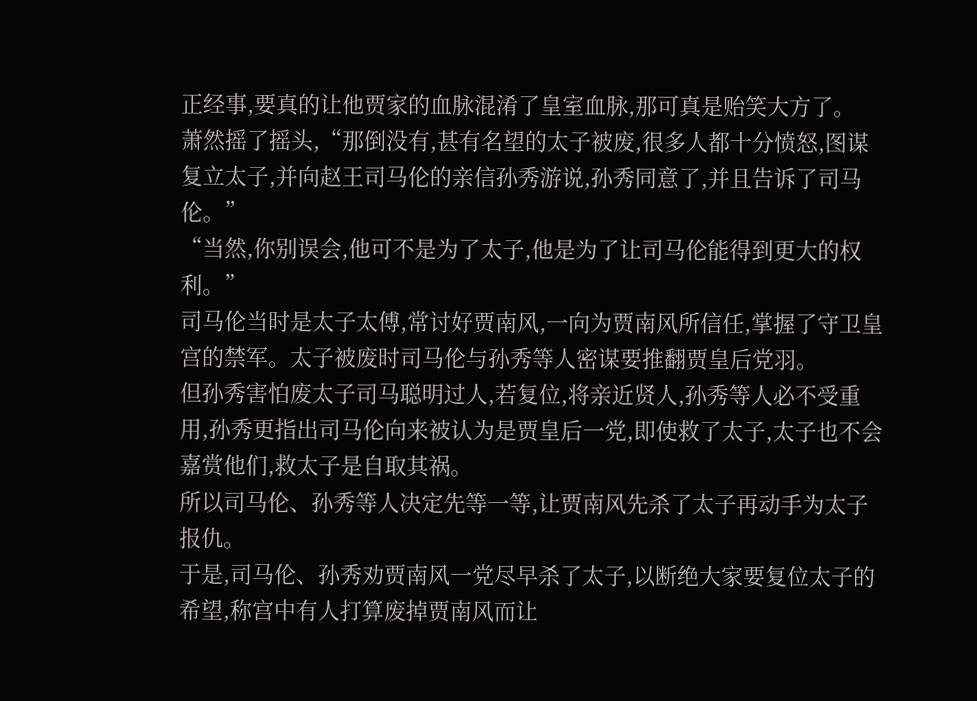正经事,要真的让他贾家的血脉混淆了皇室血脉,那可真是贻笑大方了。
萧然摇了摇头,“那倒没有,甚有名望的太子被废,很多人都十分愤怒,图谋复立太子,并向赵王司马伦的亲信孙秀游说,孙秀同意了,并且告诉了司马伦。”
“当然,你别误会,他可不是为了太子,他是为了让司马伦能得到更大的权利。”
司马伦当时是太子太傅,常讨好贾南风,一向为贾南风所信任,掌握了守卫皇宫的禁军。太子被废时司马伦与孙秀等人密谋要推翻贾皇后党羽。
但孙秀害怕废太子司马聪明过人,若复位,将亲近贤人,孙秀等人必不受重用,孙秀更指出司马伦向来被认为是贾皇后一党,即使救了太子,太子也不会嘉赏他们,救太子是自取其祸。
所以司马伦、孙秀等人决定先等一等,让贾南风先杀了太子再动手为太子报仇。
于是,司马伦、孙秀劝贾南风一党尽早杀了太子,以断绝大家要复位太子的希望,称宫中有人打算废掉贾南风而让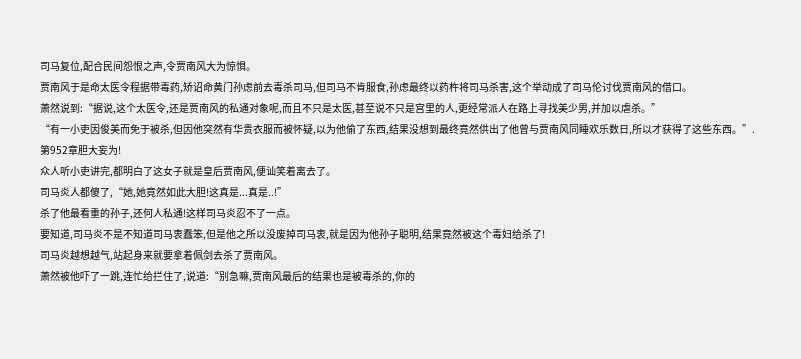司马复位,配合民间怨恨之声,令贾南风大为惊惧。
贾南风于是命太医令程据带毒药,矫诏命黄门孙虑前去毒杀司马,但司马不肯服食,孙虑最终以药杵将司马杀害,这个举动成了司马伦讨伐贾南风的借口。
萧然说到:“据说,这个太医令,还是贾南风的私通对象呢,而且不只是太医,甚至说不只是宫里的人,更经常派人在路上寻找美少男,并加以虐杀。”
“有一小吏因俊美而免于被杀,但因他突然有华贵衣服而被怀疑,以为他偷了东西,结果没想到最终竟然供出了他曾与贾南风同睡欢乐数日,所以才获得了这些东西。”.
第952章胆大妄为!
众人听小吏讲完,都明白了这女子就是皇后贾南风,便讪笑着离去了。
司马炎人都傻了,“她,她竟然如此大胆!这真是...真是..!”
杀了他最看重的孙子,还何人私通!这样司马炎忍不了一点。
要知道,司马炎不是不知道司马衷蠢笨,但是他之所以没废掉司马衷,就是因为他孙子聪明,结果竟然被这个毒妇给杀了!
司马炎越想越气,站起身来就要拿着佩剑去杀了贾南风。
萧然被他吓了一跳,连忙给拦住了,说道:“别急嘛,贾南风最后的结果也是被毒杀的,你的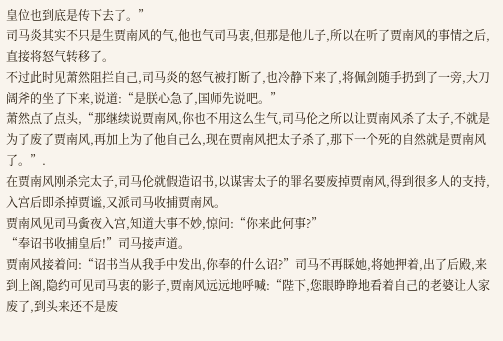皇位也到底是传下去了。”
司马炎其实不只是生贾南风的气,他也气司马衷,但那是他儿子,所以在听了贾南风的事情之后,直接将怒气转移了。
不过此时见萧然阻拦自己,司马炎的怒气被打断了,也冷静下来了,将佩剑随手扔到了一旁,大刀阔斧的坐了下来,说道:“是朕心急了,国师先说吧。”
萧然点了点头,“那继续说贾南风,你也不用这么生气,司马伦之所以让贾南风杀了太子,不就是为了废了贾南风,再加上为了他自己么,现在贾南风把太子杀了,那下一个死的自然就是贾南风了。”.
在贾南风刚杀完太子,司马伦就假造诏书,以谋害太子的罪名要废掉贾南风,得到很多人的支持,入宫后即杀掉贾谧,又派司马收捕贾南风。
贾南风见司马夤夜入宫,知道大事不妙,惊问:“你来此何事?”
“奉诏书收捕皇后!”司马接声道。
贾南风接着问:“诏书当从我手中发出,你奉的什么诏?”司马不再睬她,将她押着,出了后殿,来到上阁,隐约可见司马衷的影子,贾南风远远地呼喊:“陛下,您眼睁睁地看着自己的老婆让人家废了,到头来还不是废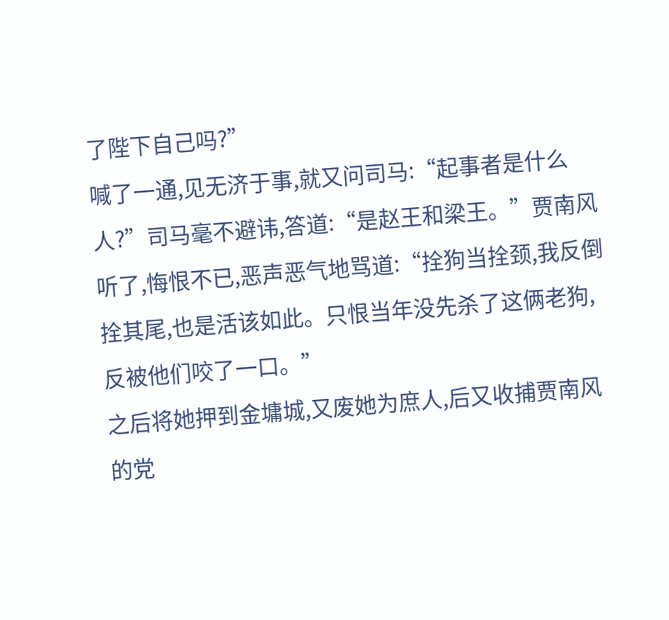了陛下自己吗?”
喊了一通,见无济于事,就又问司马:“起事者是什么人?”司马毫不避讳,答道:“是赵王和梁王。”贾南风听了,悔恨不已,恶声恶气地骂道:“拴狗当拴颈,我反倒拴其尾,也是活该如此。只恨当年没先杀了这俩老狗,反被他们咬了一口。”
之后将她押到金墉城,又废她为庶人,后又收捕贾南风的党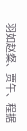羽如赵粲、贾午、程据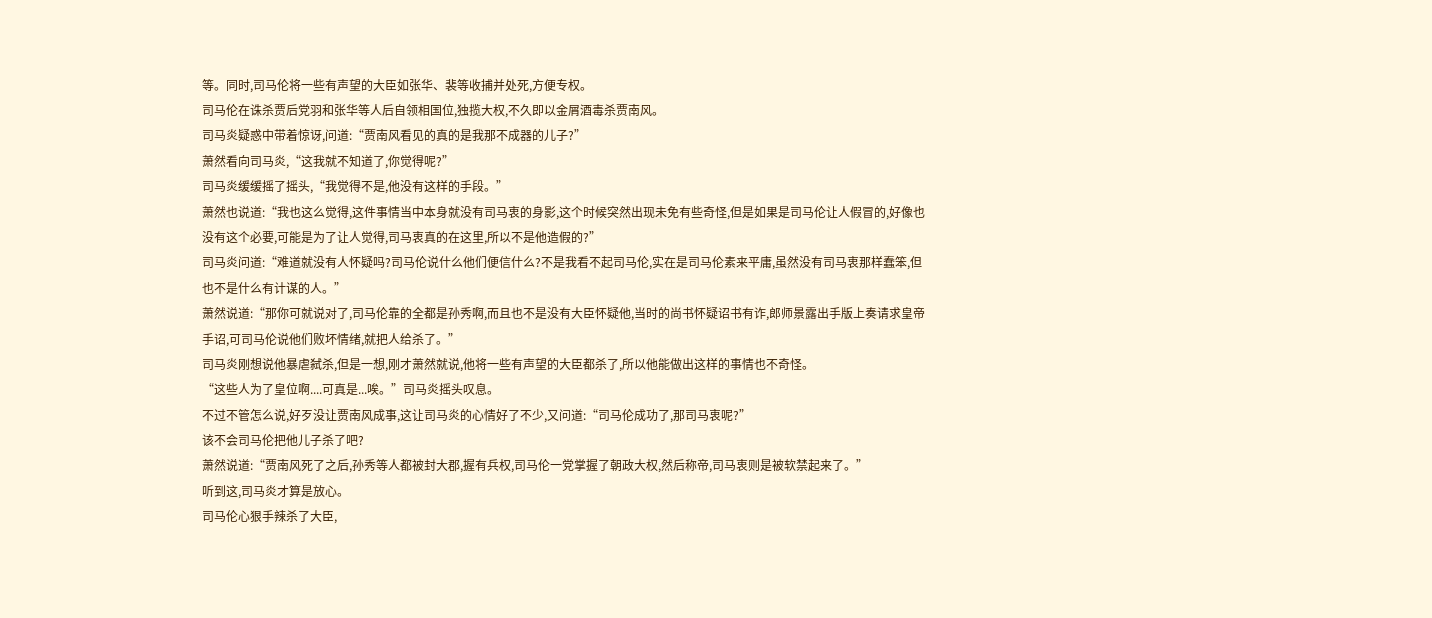等。同时,司马伦将一些有声望的大臣如张华、裴等收捕并处死,方便专权。
司马伦在诛杀贾后党羽和张华等人后自领相国位,独揽大权,不久即以金屑酒毒杀贾南风。
司马炎疑惑中带着惊讶,问道:“贾南风看见的真的是我那不成器的儿子?”
萧然看向司马炎,“这我就不知道了,你觉得呢?”
司马炎缓缓摇了摇头,“我觉得不是,他没有这样的手段。”
萧然也说道:“我也这么觉得,这件事情当中本身就没有司马衷的身影,这个时候突然出现未免有些奇怪,但是如果是司马伦让人假冒的,好像也没有这个必要,可能是为了让人觉得,司马衷真的在这里,所以不是他造假的?”
司马炎问道:“难道就没有人怀疑吗?司马伦说什么他们便信什么?不是我看不起司马伦,实在是司马伦素来平庸,虽然没有司马衷那样蠢笨,但也不是什么有计谋的人。”
萧然说道:“那你可就说对了,司马伦靠的全都是孙秀啊,而且也不是没有大臣怀疑他,当时的尚书怀疑诏书有诈,郎师景露出手版上奏请求皇帝手诏,可司马伦说他们败坏情绪,就把人给杀了。”
司马炎刚想说他暴虐弑杀,但是一想,刚才萧然就说,他将一些有声望的大臣都杀了,所以他能做出这样的事情也不奇怪。
“这些人为了皇位啊....可真是...唉。”司马炎摇头叹息。
不过不管怎么说,好歹没让贾南风成事,这让司马炎的心情好了不少,又问道:“司马伦成功了,那司马衷呢?”
该不会司马伦把他儿子杀了吧?
萧然说道:“贾南风死了之后,孙秀等人都被封大郡,握有兵权,司马伦一党掌握了朝政大权,然后称帝,司马衷则是被软禁起来了。”
听到这,司马炎才算是放心。
司马伦心狠手辣杀了大臣,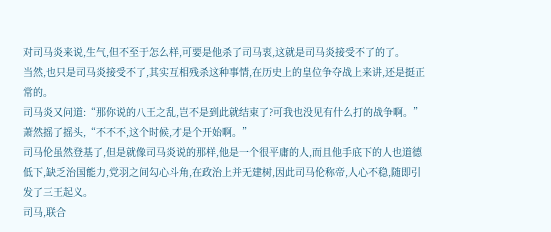对司马炎来说,生气,但不至于怎么样,可要是他杀了司马衷,这就是司马炎接受不了的了。
当然,也只是司马炎接受不了,其实互相残杀这种事情,在历史上的皇位争夺战上来讲,还是挺正常的。
司马炎又问道:“那你说的八王之乱,岂不是到此就结束了?可我也没见有什么打的战争啊。”
萧然摇了摇头,“不不不,这个时候,才是个开始啊。”
司马伦虽然登基了,但是就像司马炎说的那样,他是一个很平庸的人,而且他手底下的人也道德低下,缺乏治国能力,党羽之间勾心斗角,在政治上并无建树,因此司马伦称帝,人心不稳,随即引发了三王起义。
司马,联合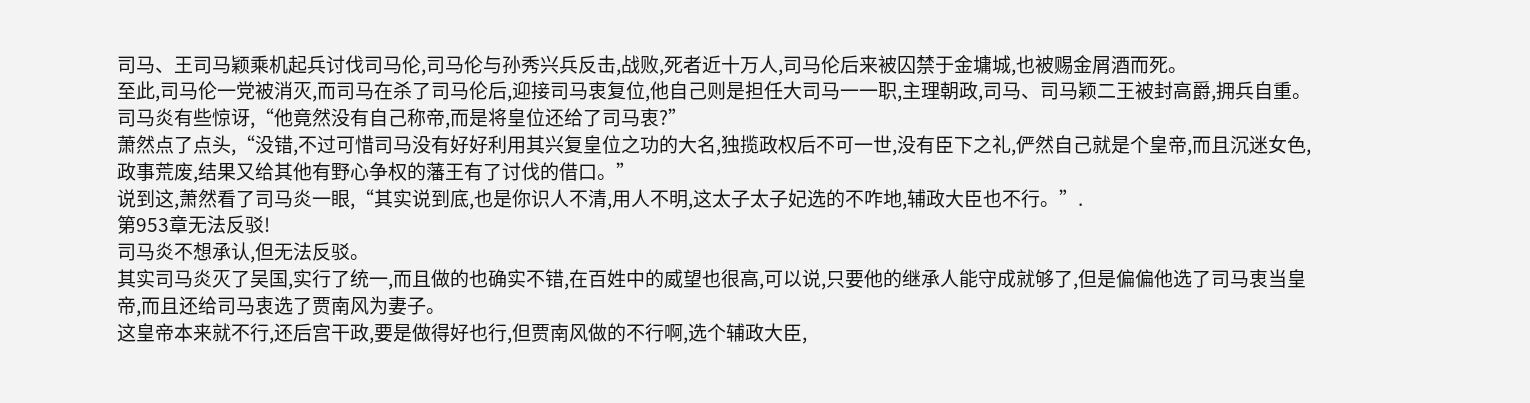司马、王司马颖乘机起兵讨伐司马伦,司马伦与孙秀兴兵反击,战败,死者近十万人,司马伦后来被囚禁于金墉城,也被赐金屑酒而死。
至此,司马伦一党被消灭,而司马在杀了司马伦后,迎接司马衷复位,他自己则是担任大司马一一职,主理朝政,司马、司马颖二王被封高爵,拥兵自重。
司马炎有些惊讶,“他竟然没有自己称帝,而是将皇位还给了司马衷?”
萧然点了点头,“没错,不过可惜司马没有好好利用其兴复皇位之功的大名,独揽政权后不可一世,没有臣下之礼,俨然自己就是个皇帝,而且沉迷女色,政事荒废,结果又给其他有野心争权的藩王有了讨伐的借口。”
说到这,萧然看了司马炎一眼,“其实说到底,也是你识人不清,用人不明,这太子太子妃选的不咋地,辅政大臣也不行。”.
第953章无法反驳!
司马炎不想承认,但无法反驳。
其实司马炎灭了吴国,实行了统一,而且做的也确实不错,在百姓中的威望也很高,可以说,只要他的继承人能守成就够了,但是偏偏他选了司马衷当皇帝,而且还给司马衷选了贾南风为妻子。
这皇帝本来就不行,还后宫干政,要是做得好也行,但贾南风做的不行啊,选个辅政大臣,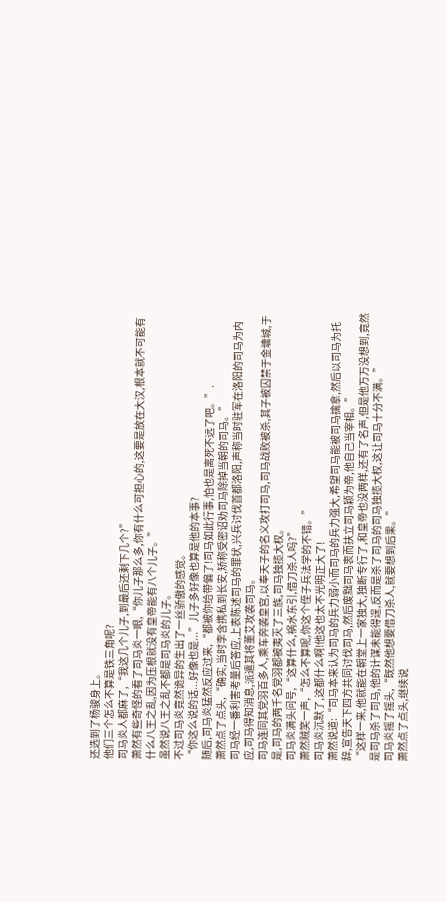还选到了杨骏身上。
他们三个怎么不算是铁三角呢?
司马炎人都麻了,“我这几个儿子,到最后还剩下几个?”
萧然有些奇怪的看了司马炎一眼,“你儿子那么多,你有什么可担心的,这要是放在大汉,根本就不可能有什么八王之乱,因为压根就没有皇帝能有八个儿子。”
虽然说八王之乱不都是司马炎的儿子。
不过司马炎竟然诡异的生出了一丝骄傲的感觉。
“你这么说的话...好像也是...”儿子多好像也算是他的本事?
随后,司马炎猛然反应过来,“都被你给带偏了!司马如此行事,怕也是离死不远了吧。”.
萧然点了点头,“确实,当时李含携私到长安,矫称受密诏劝司马除掉当朝的司马。”
司马经一番利害考量后答应,上表陈述司马的罪状,兴兵讨伐首都洛阳,声称当时驻军在洛阳的司马为内应,司马得知消息,派遣其将董艾攻袭司马。
司马连同其党羽百多人,乘车奔袭皇宫,以奉天子的名义攻打司马,司马战败被杀,其子被囚禁于金墉城,于是,司马的两千名党羽都被夷灭了三族,司马独揽大权。
司马炎满头问号,“这算什么,祸水东引,借刀杀人吗?”
萧然贼笑一声,“怎么不算呢,你这个侄子兵法学的不错。”
司马炎沉默了,这都什么啊!他这也太不光明正大了!
萧然说道:“司马本来认为司马的兵力弱小而司马的兵力强大,希望司马能被司马擒拿,然后以司马为托辞,宣告天下四方共同讨伐司马,然后废黜司马衷而扶立司马颖为帝,他自己当宰相。”
“这样一来,他就能在朝堂上一家独大,独断专行了,和皇帝也没两样,还有了名声,但是他万万没想到,竟然是司马杀了司马,他的计谋未能得逞,反而是杀了司马的司马独揽大权,这让司马十分不满。”
司马炎摇了摇头,“既然他想要借刀杀人,就要想到后果。”
萧然点了点头,继续说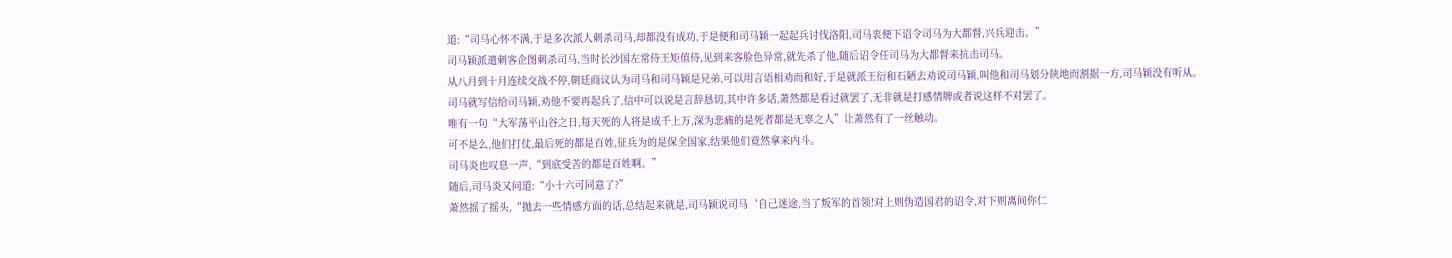道:“司马心怀不满,于是多次派人刺杀司马,却都没有成功,于是便和司马颖一起起兵讨伐洛阳,司马衷便下诏令司马为大都督,兴兵迎击。”
司马颖派遣刺客企图刺杀司马,当时长沙国左常侍王矩值侍,见到来客脸色异常,就先杀了他,随后诏令任司马为大都督来抗击司马。
从八月到十月连续交战不停,朝廷商议认为司马和司马颖是兄弟,可以用言语相劝而和好,于是就派王衍和石陋去劝说司马颖,叫他和司马划分陕地而割据一方,司马颖没有听从。
司马就写信给司马颖,劝他不要再起兵了,信中可以说是言辞恳切,其中许多话,萧然都是看过就罢了,无非就是打感情牌或者说这样不对罢了。
唯有一句“大军荡平山谷之日,每天死的人将是成千上万,深为悲痛的是死者都是无辜之人”让萧然有了一丝触动。
可不是么,他们打仗,最后死的都是百姓,征兵为的是保全国家,结果他们竟然拿来内斗。
司马炎也叹息一声,“到底受苦的都是百姓啊。”
随后,司马炎又问道:“小十六可同意了?”
萧然摇了摇头,“抛去一些情感方面的话,总结起来就是,司马颖说司马‘自己迷途,当了叛军的首领!对上则伪造国君的诏令,对下则离间你仁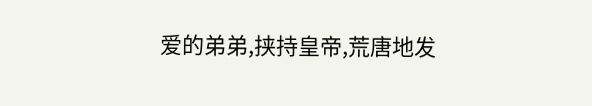爱的弟弟,挟持皇帝,荒唐地发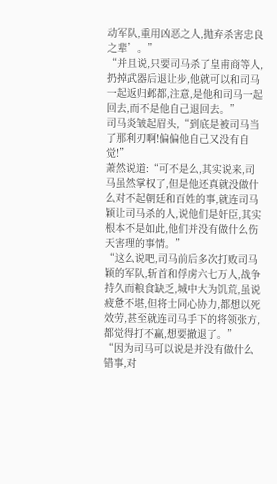动军队,重用凶恶之人,抛弃杀害忠良之辈’。”
“并且说,只要司马杀了皇甫商等人,扔掉武器后退让步,他就可以和司马一起返归邺都,注意,是他和司马一起回去,而不是他自己退回去。”
司马炎皱起眉头,“到底是被司马当了那利刃啊!偏偏他自己又没有自觉!”
萧然说道:“可不是么,其实说来,司马虽然掌权了,但是他还真就没做什么对不起朝廷和百姓的事,就连司马颖让司马杀的人,说他们是奸臣,其实根本不是如此,他们并没有做什么伤天害理的事情。”
“这么说吧,司马前后多次打败司马颖的军队,斩首和俘虏六七万人,战争持久而粮食缺乏,城中大为饥荒,虽说疲惫不堪,但将士同心协力,都想以死效劳,甚至就连司马手下的将领张方,都觉得打不赢,想要撤退了。”
“因为司马可以说是并没有做什么错事,对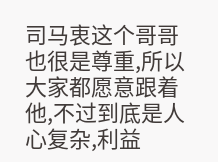司马衷这个哥哥也很是尊重,所以大家都愿意跟着他,不过到底是人心复杂,利益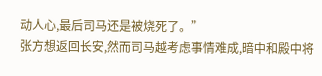动人心,最后司马还是被烧死了。”
张方想返回长安,然而司马越考虑事情难成,暗中和殿中将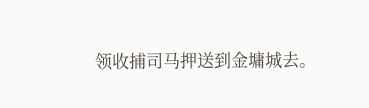领收捕司马押送到金墉城去。